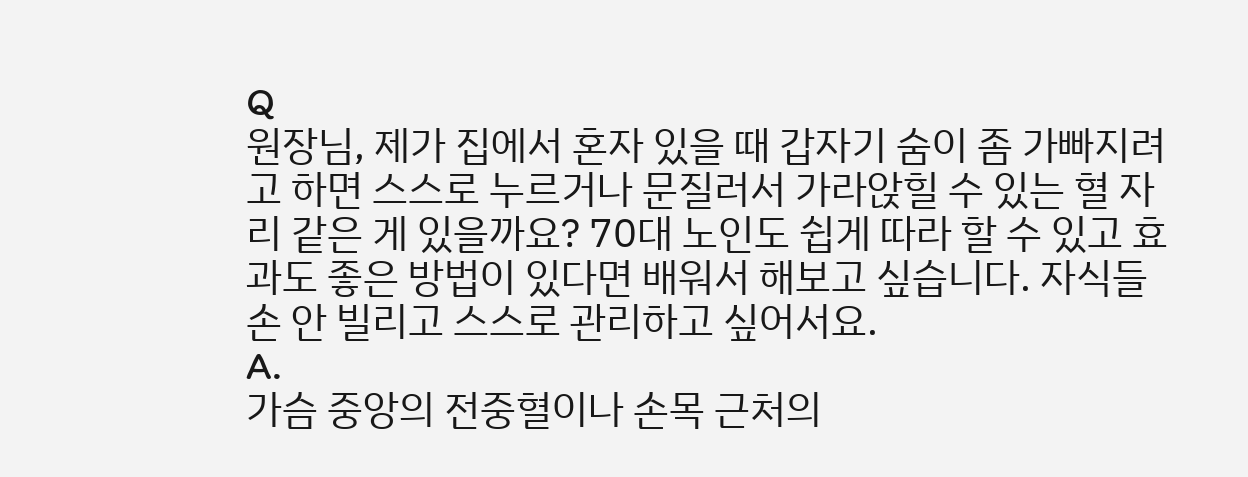Q
원장님, 제가 집에서 혼자 있을 때 갑자기 숨이 좀 가빠지려고 하면 스스로 누르거나 문질러서 가라앉힐 수 있는 혈 자리 같은 게 있을까요? 70대 노인도 쉽게 따라 할 수 있고 효과도 좋은 방법이 있다면 배워서 해보고 싶습니다. 자식들 손 안 빌리고 스스로 관리하고 싶어서요.
A.
가슴 중앙의 전중혈이나 손목 근처의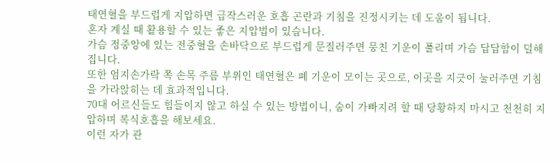태연혈을 부드럽게 지압하면 급작스러운 호흡 곤란과 기침을 진정시키는 데 도움이 됩니다.
혼자 계실 때 활용할 수 있는 좋은 지압법이 있습니다.
가슴 정중앙에 있는 전중혈을 손바닥으로 부드럽게 문질러주면 뭉친 기운이 풀리며 가슴 답답함이 덜해집니다.
또한 엄지손가락 쪽 손목 주름 부위인 태연혈은 폐 기운이 모이는 곳으로, 이곳을 지긋이 눌러주면 기침을 가라앉히는 데 효과적입니다.
70대 어르신들도 힘들이지 않고 하실 수 있는 방법이니, 숨이 가빠지려 할 때 당황하지 마시고 천천히 지압하며 복식호흡을 해보세요.
이런 자가 관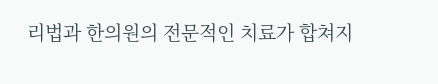리법과 한의원의 전문적인 치료가 합쳐지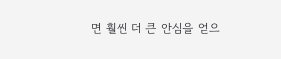면 훨씬 더 큰 안심을 얻으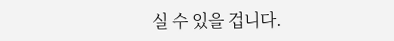실 수 있을 겁니다.